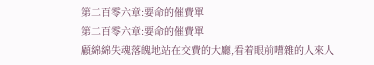第二百零六章:要命的催費單
第二百零六章:要命的催費單
顧綿綿失魂落魄地站在交費的大廳,看着眼前嘈雜的人來人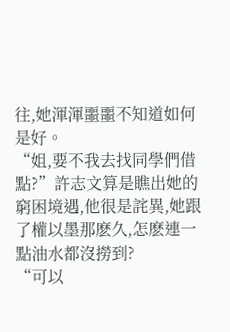往,她渾渾噩噩不知道如何是好。
“姐,要不我去找同學們借點?”許志文算是瞧出她的窮困境遇,他很是詫異,她跟了權以墨那麽久,怎麽連一點油水都沒撈到?
“可以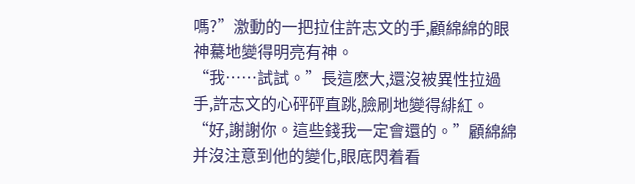嗎?”激動的一把拉住許志文的手,顧綿綿的眼神驀地變得明亮有神。
“我……試試。”長這麽大,還沒被異性拉過手,許志文的心砰砰直跳,臉刷地變得緋紅。
“好,謝謝你。這些錢我一定會還的。”顧綿綿并沒注意到他的變化,眼底閃着看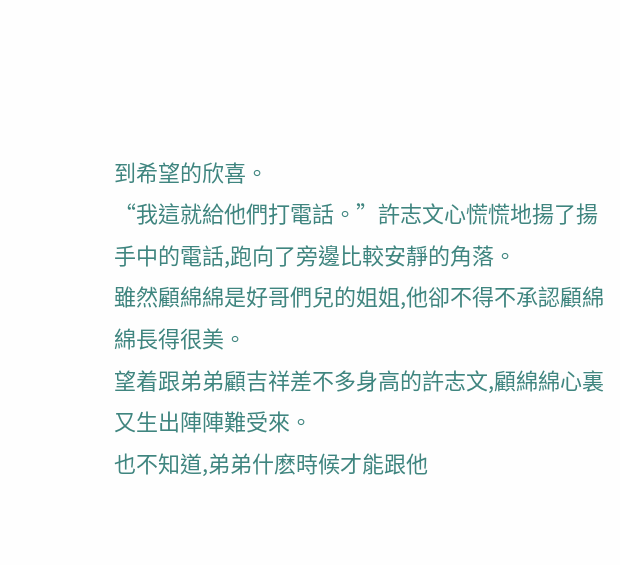到希望的欣喜。
“我這就給他們打電話。”許志文心慌慌地揚了揚手中的電話,跑向了旁邊比較安靜的角落。
雖然顧綿綿是好哥們兒的姐姐,他卻不得不承認顧綿綿長得很美。
望着跟弟弟顧吉祥差不多身高的許志文,顧綿綿心裏又生出陣陣難受來。
也不知道,弟弟什麽時候才能跟他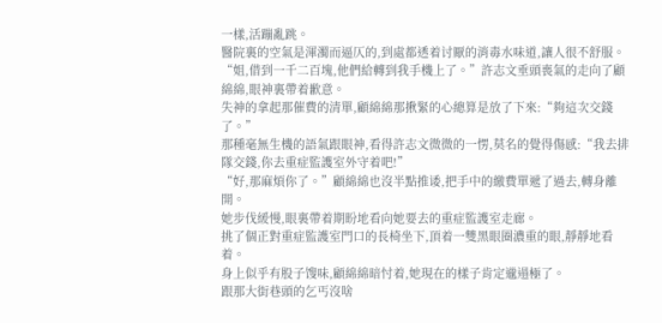一樣,活蹦亂跳。
醫院裏的空氣是渾濁而逼仄的,到處都透着讨厭的消毒水味道,讓人很不舒服。
“姐,借到一千二百塊,他們給轉到我手機上了。”許志文垂頭喪氣的走向了顧綿綿,眼神裏帶着歉意。
失神的拿起那催費的清單,顧綿綿那揪緊的心總算是放了下來:“夠這次交錢了。”
那種毫無生機的語氣跟眼神,看得許志文微微的一愣,莫名的覺得傷感:“我去排隊交錢,你去重症監護室外守着吧!”
“好,那麻煩你了。”顧綿綿也沒半點推诿,把手中的繳費單遞了過去,轉身離開。
她步伐緩慢,眼裏帶着期盼地看向她要去的重症監護室走廊。
挑了個正對重症監護室門口的長椅坐下,頂着一雙黑眼圈濃重的眼,靜靜地看着。
身上似乎有股子馊味,顧綿綿暗忖着,她現在的樣子肯定邋遢極了。
跟那大街巷頭的乞丐沒啥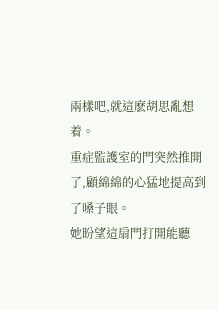兩樣吧,就這麽胡思亂想着。
重症監護室的門突然推開了,顧綿綿的心猛地提高到了嗓子眼。
她盼望這扇門打開能聽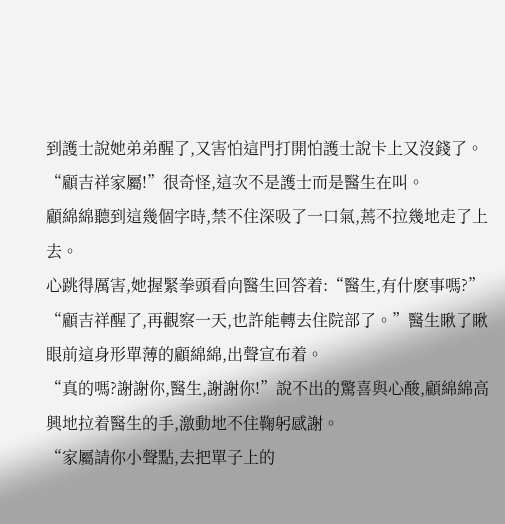到護士說她弟弟醒了,又害怕這門打開怕護士說卡上又沒錢了。
“顧吉祥家屬!”很奇怪,這次不是護士而是醫生在叫。
顧綿綿聽到這幾個字時,禁不住深吸了一口氣,蔫不拉幾地走了上去。
心跳得厲害,她握緊拳頭看向醫生回答着:“醫生,有什麽事嗎?”
“顧吉祥醒了,再觀察一天,也許能轉去住院部了。”醫生瞅了瞅眼前這身形單薄的顧綿綿,出聲宣布着。
“真的嗎?謝謝你,醫生,謝謝你!”說不出的驚喜與心酸,顧綿綿高興地拉着醫生的手,激動地不住鞠躬感謝。
“家屬請你小聲點,去把單子上的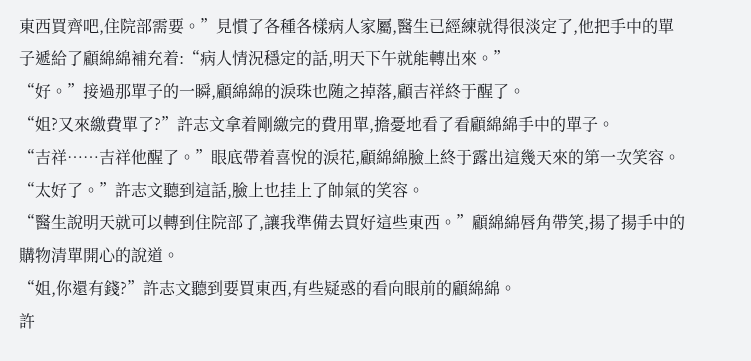東西買齊吧,住院部需要。”見慣了各種各樣病人家屬,醫生已經練就得很淡定了,他把手中的單子遞給了顧綿綿補充着:“病人情況穩定的話,明天下午就能轉出來。”
“好。”接過那單子的一瞬,顧綿綿的淚珠也随之掉落,顧吉祥終于醒了。
“姐?又來繳費單了?”許志文拿着剛繳完的費用單,擔憂地看了看顧綿綿手中的單子。
“吉祥……吉祥他醒了。”眼底帶着喜悅的淚花,顧綿綿臉上終于露出這幾天來的第一次笑容。
“太好了。”許志文聽到這話,臉上也挂上了帥氣的笑容。
“醫生說明天就可以轉到住院部了,讓我準備去買好這些東西。”顧綿綿唇角帶笑,揚了揚手中的購物清單開心的說道。
“姐,你還有錢?”許志文聽到要買東西,有些疑惑的看向眼前的顧綿綿。
許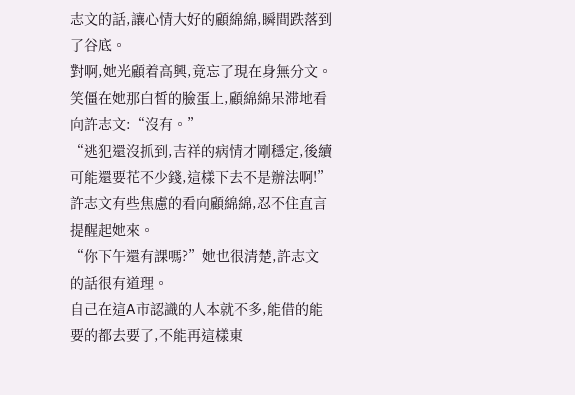志文的話,讓心情大好的顧綿綿,瞬間跌落到了谷底。
對啊,她光顧着高興,竟忘了現在身無分文。
笑僵在她那白皙的臉蛋上,顧綿綿呆滞地看向許志文:“沒有。”
“逃犯還沒抓到,吉祥的病情才剛穩定,後續可能還要花不少錢,這樣下去不是辦法啊!”許志文有些焦慮的看向顧綿綿,忍不住直言提醒起她來。
“你下午還有課嗎?”她也很清楚,許志文的話很有道理。
自己在這A市認識的人本就不多,能借的能要的都去要了,不能再這樣東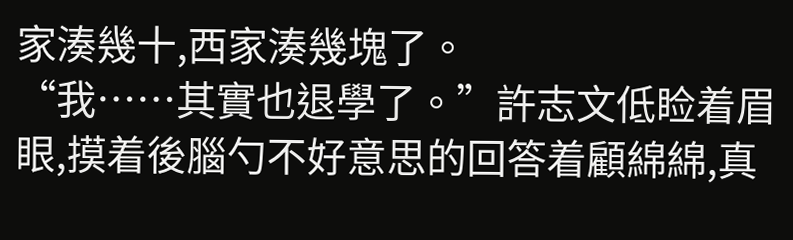家湊幾十,西家湊幾塊了。
“我……其實也退學了。”許志文低睑着眉眼,摸着後腦勺不好意思的回答着顧綿綿,真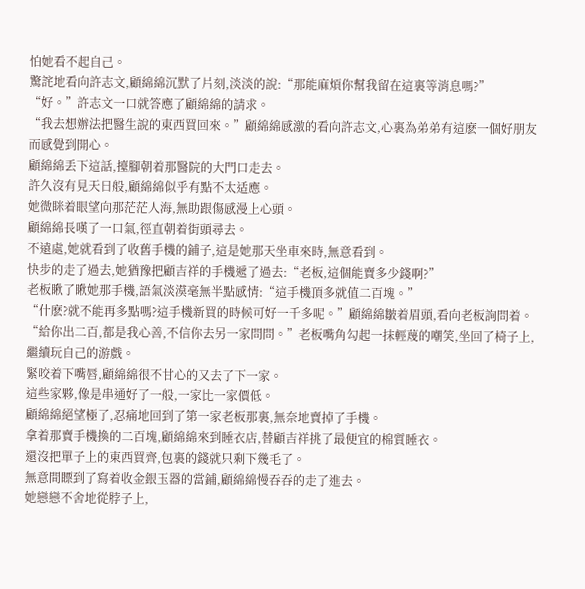怕她看不起自己。
驚詫地看向許志文,顧綿綿沉默了片刻,淡淡的說:“那能麻煩你幫我留在這裏等消息嗎?”
“好。”許志文一口就答應了顧綿綿的請求。
“我去想辦法把醫生說的東西買回來。”顧綿綿感激的看向許志文,心裏為弟弟有這麽一個好朋友而感覺到開心。
顧綿綿丢下這話,擡腳朝着那醫院的大門口走去。
許久沒有見天日般,顧綿綿似乎有點不太适應。
她微眯着眼望向那茫茫人海,無助跟傷感漫上心頭。
顧綿綿長嘆了一口氣,徑直朝着街頭尋去。
不遠處,她就看到了收舊手機的鋪子,這是她那天坐車來時,無意看到。
快步的走了過去,她猶豫把顧吉祥的手機遞了過去:“老板,這個能賣多少錢啊?”
老板瞅了瞅她那手機,語氣淡漠毫無半點感情:“這手機頂多就值二百塊。”
“什麽?就不能再多點嗎?這手機新買的時候可好一千多呢。”顧綿綿皺着眉頭,看向老板詢問着。
“給你出二百,都是我心善,不信你去另一家問問。”老板嘴角勾起一抹輕蔑的嘲笑,坐回了椅子上,繼續玩自己的游戲。
緊咬着下嘴唇,顧綿綿很不甘心的又去了下一家。
這些家夥,像是串通好了一般,一家比一家價低。
顧綿綿絕望極了,忍痛地回到了第一家老板那裏,無奈地賣掉了手機。
拿着那賣手機換的二百塊,顧綿綿來到睡衣店,替顧吉祥挑了最便宜的棉質睡衣。
還沒把單子上的東西買齊,包裏的錢就只剩下幾毛了。
無意間瞟到了寫着收金銀玉器的當鋪,顧綿綿慢吞吞的走了進去。
她戀戀不舍地從脖子上,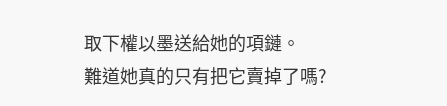取下權以墨送給她的項鏈。
難道她真的只有把它賣掉了嗎?